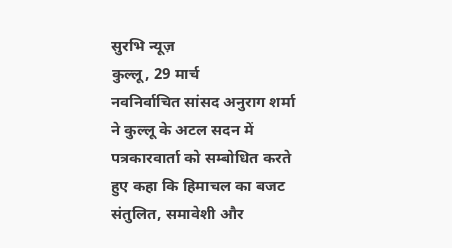सुरभि न्यूज़
कुल्लू, 29 मार्च
नवनिर्वाचित सांसद अनुराग शर्मा ने कुल्लू के अटल सदन में पत्रकारवार्ता को सम्बोधित करते हुए कहा कि हिमाचल का बजट संतुलित, समावेशी और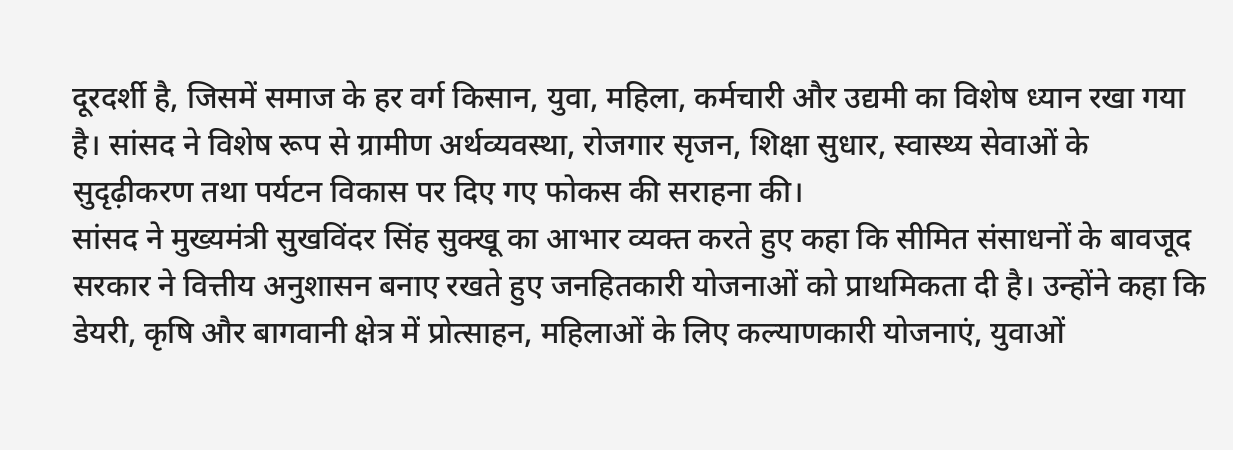दूरदर्शी है, जिसमें समाज के हर वर्ग किसान, युवा, महिला, कर्मचारी और उद्यमी का विशेष ध्यान रखा गया है। सांसद ने विशेष रूप से ग्रामीण अर्थव्यवस्था, रोजगार सृजन, शिक्षा सुधार, स्वास्थ्य सेवाओं के सुदृढ़ीकरण तथा पर्यटन विकास पर दिए गए फोकस की सराहना की।
सांसद ने मुख्यमंत्री सुखविंदर सिंह सुक्खू का आभार व्यक्त करते हुए कहा कि सीमित संसाधनों के बावजूद सरकार ने वित्तीय अनुशासन बनाए रखते हुए जनहितकारी योजनाओं को प्राथमिकता दी है। उन्होंने कहा कि डेयरी, कृषि और बागवानी क्षेत्र में प्रोत्साहन, महिलाओं के लिए कल्याणकारी योजनाएं, युवाओं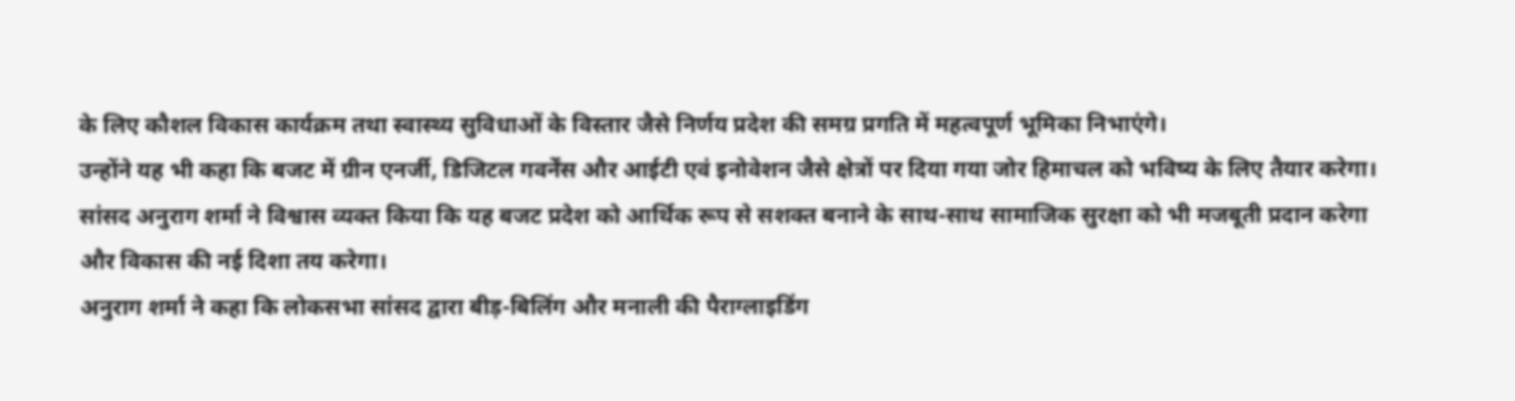के लिए कौशल विकास कार्यक्रम तथा स्वास्थ्य सुविधाओं के विस्तार जैसे निर्णय प्रदेश की समग्र प्रगति में महत्वपूर्ण भूमिका निभाएंगे।
उन्होंने यह भी कहा कि बजट में ग्रीन एनर्जी, डिजिटल गवर्नेंस और आईटी एवं इनोवेशन जैसे क्षेत्रों पर दिया गया जोर हिमाचल को भविष्य के लिए तैयार करेगा। सांसद अनुराग शर्मा ने विश्वास व्यक्त किया कि यह बजट प्रदेश को आर्थिक रूप से सशक्त बनाने के साथ-साथ सामाजिक सुरक्षा को भी मजबूती प्रदान करेगा और विकास की नई दिशा तय करेगा।
अनुराग शर्मा ने कहा कि लोकसभा सांसद द्वारा बीड़-बिलिंग और मनाली की पैराग्लाइडिंग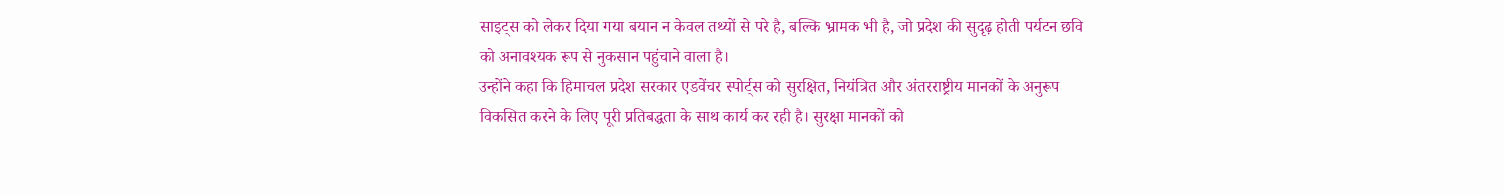साइट्स को लेकर दिया गया बयान न केवल तथ्यों से परे है, बल्कि भ्रामक भी है, जो प्रदेश की सुदृढ़ होती पर्यटन छवि को अनावश्यक रूप से नुकसान पहुंचाने वाला है।
उन्होंने कहा कि हिमाचल प्रदेश सरकार एडवेंचर स्पोर्ट्स को सुरक्षित, नियंत्रित और अंतरराष्ट्रीय मानकों के अनुरूप विकसित करने के लिए पूरी प्रतिबद्धता के साथ कार्य कर रही है। सुरक्षा मानकों को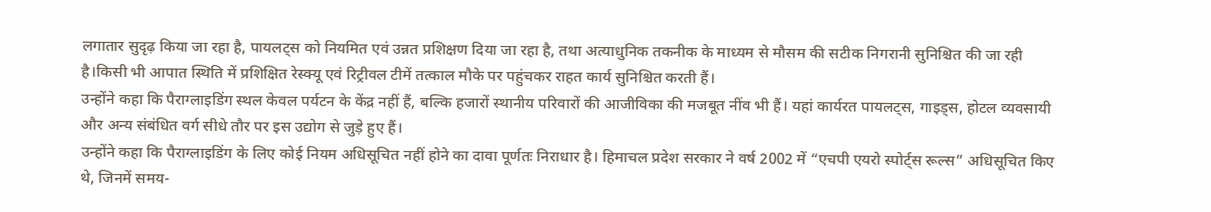लगातार सुदृढ़ किया जा रहा है, पायलट्स को नियमित एवं उन्नत प्रशिक्षण दिया जा रहा है, तथा अत्याधुनिक तकनीक के माध्यम से मौसम की सटीक निगरानी सुनिश्चित की जा रही है।किसी भी आपात स्थिति में प्रशिक्षित रेस्क्यू एवं रिट्रीवल टीमें तत्काल मौके पर पहुंचकर राहत कार्य सुनिश्चित करती हैं।
उन्होंने कहा कि पैराग्लाइडिंग स्थल केवल पर्यटन के केंद्र नहीं हैं, बल्कि हजारों स्थानीय परिवारों की आजीविका की मजबूत नींव भी हैं। यहां कार्यरत पायलट्स, गाइड्स, होटल व्यवसायी और अन्य संबंधित वर्ग सीधे तौर पर इस उद्योग से जुड़े हुए हैं।
उन्होंने कहा कि पैराग्लाइडिंग के लिए कोई नियम अधिसूचित नहीं होने का दावा पूर्णतः निराधार है। हिमाचल प्रदेश सरकार ने वर्ष 2002 में “एचपी एयरो स्पोर्ट्स रूल्स” अधिसूचित किए थे, जिनमें समय-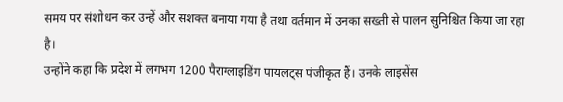समय पर संशोधन कर उन्हें और सशक्त बनाया गया है तथा वर्तमान में उनका सख्ती से पालन सुनिश्चित किया जा रहा है।
उन्होंने कहा कि प्रदेश में लगभग 1200 पैराग्लाइडिंग पायलट्स पंजीकृत हैं। उनके लाइसेंस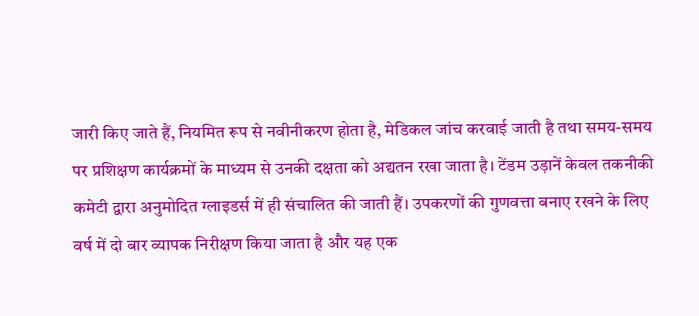जारी किए जाते हैं, नियमित रूप से नवीनीकरण होता है, मेडिकल जांच करवाई जाती है तथा समय-समय पर प्रशिक्षण कार्यक्रमों के माध्यम से उनकी दक्षता को अद्यतन रखा जाता है। टेंडम उड़ानें केवल तकनीकी कमेटी द्वारा अनुमोदित ग्लाइडर्स में ही संचालित की जाती हैं। उपकरणों की गुणवत्ता बनाए रखने के लिए वर्ष में दो बार व्यापक निरीक्षण किया जाता है और यह एक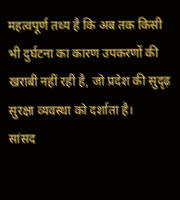महत्वपूर्ण तथ्य है कि अब तक किसी भी दुर्घटना का कारण उपकरणों की खराबी नहीं रही है, जो प्रदेश की सुदृढ़ सुरक्षा व्यवस्था को दर्शाता है।
सांसद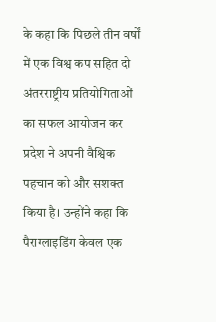के कहा कि पिछले तीन वर्षों में एक विश्व कप सहित दो अंतरराष्ट्रीय प्रतियोगिताओं का सफल आयोजन कर प्रदेश ने अपनी वैश्विक पहचान को और सशक्त किया है। उन्होंने कहा कि पैराग्लाइडिंग केवल एक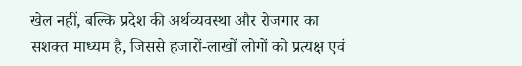खेल नहीं, बल्कि प्रदेश की अर्थव्यवस्था और रोजगार का सशक्त माध्यम है, जिससे हजारों-लाखों लोगों को प्रत्यक्ष एवं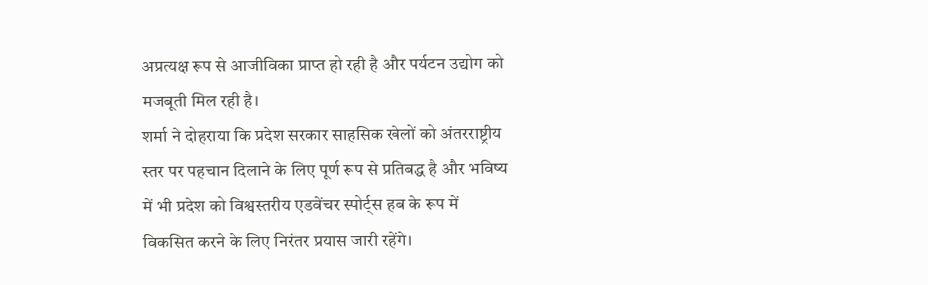अप्रत्यक्ष रूप से आजीविका प्राप्त हो रही है और पर्यटन उद्योग को मजबूती मिल रही है।
शर्मा ने दोहराया कि प्रदेश सरकार साहसिक खेलों को अंतरराष्ट्रीय स्तर पर पहचान दिलाने के लिए पूर्ण रूप से प्रतिबद्ध है और भविष्य में भी प्रदेश को विश्वस्तरीय एडवेंचर स्पोर्ट्स हब के रूप में विकसित करने के लिए निरंतर प्रयास जारी रहेंगे।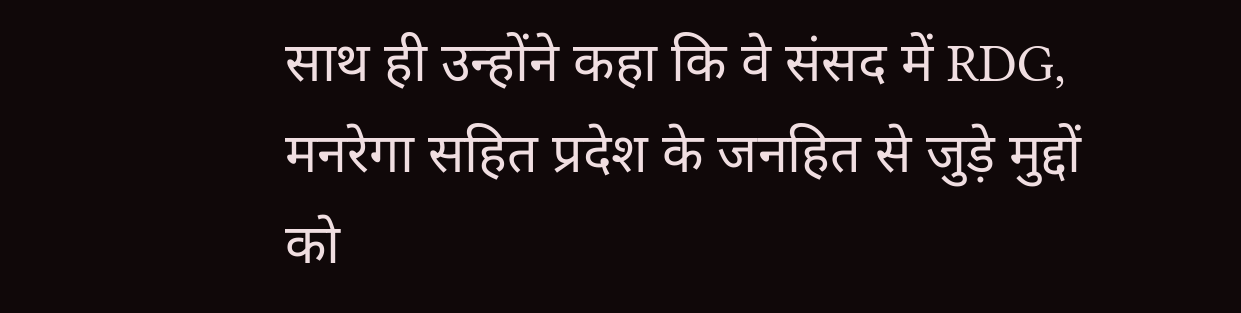साथ ही उन्होंने कहा कि वे संसद में RDG, मनरेगा सहित प्रदेश के जनहित से जुड़े मुद्दों को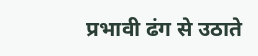प्रभावी ढंग से उठाते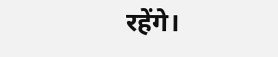रहेंगे।